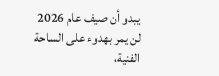يبدو أن صيف عام 2026 لن يمر بهدوء على الساحة الفنية،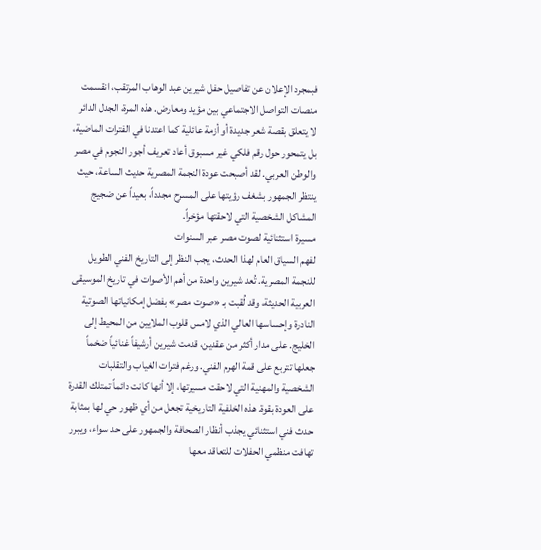فبمجرد الإعلان عن تفاصيل حفل شيرين عبد الوهاب المرتقب، انقسمت منصات التواصل الاجتماعي بين مؤيد ومعارض. هذه المرة، الجدل الدائر لا يتعلق بقصة شعر جديدة أو أزمة عائلية كما اعتدنا في الفترات الماضية، بل يتمحور حول رقم فلكي غير مسبوق أعاد تعريف أجور النجوم في مصر والوطن العربي. لقد أصبحت عودة النجمة المصرية حديث الساعة، حيث ينتظر الجمهور بشغف رؤيتها على المسرح مجدداً، بعيداً عن ضجيج المشاكل الشخصية التي لاحقتها مؤخراً.
مسيرة استثنائية لصوت مصر عبر السنوات
لفهم السياق العام لهذا الحدث، يجب النظر إلى التاريخ الفني الطويل للنجمة المصرية. تُعد شيرين واحدة من أهم الأصوات في تاريخ الموسيقى العربية الحديثة، وقد لُقبت بـ «صوت مصر» بفضل إمكانياتها الصوتية النادرة وإحساسها العالي الذي لامس قلوب الملايين من المحيط إلى الخليج. على مدار أكثر من عقدين، قدمت شيرين أرشيفاً غنائياً ضخماً جعلها تتربع على قمة الهرم الفني. ورغم فترات الغياب والتقلبات الشخصية والمهنية التي لاحقت مسيرتها، إلا أنها كانت دائماً تمتلك القدرة على العودة بقوة. هذه الخلفية التاريخية تجعل من أي ظهور حي لها بمثابة حدث فني استثنائي يجذب أنظار الصحافة والجمهور على حد سواء، ويبرر تهافت منظمي الحفلات للتعاقد معها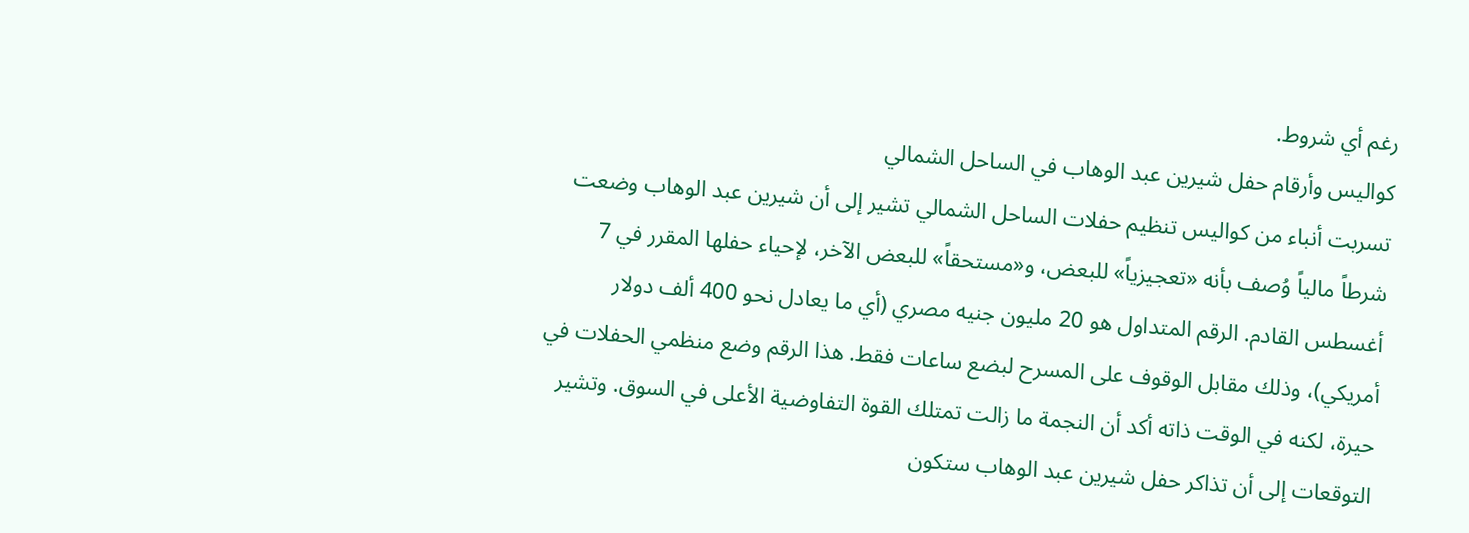رغم أي شروط.
كواليس وأرقام حفل شيرين عبد الوهاب في الساحل الشمالي
تسربت أنباء من كواليس تنظيم حفلات الساحل الشمالي تشير إلى أن شيرين عبد الوهاب وضعت شرطاً مالياً وُصف بأنه «تعجيزياً» للبعض، و«مستحقاً» للبعض الآخر، لإحياء حفلها المقرر في 7 أغسطس القادم. الرقم المتداول هو 20 مليون جنيه مصري (أي ما يعادل نحو 400 ألف دولار أمريكي)، وذلك مقابل الوقوف على المسرح لبضع ساعات فقط. هذا الرقم وضع منظمي الحفلات في حيرة، لكنه في الوقت ذاته أكد أن النجمة ما زالت تمتلك القوة التفاوضية الأعلى في السوق. وتشير التوقعات إلى أن تذاكر حفل شيرين عبد الوهاب ستكون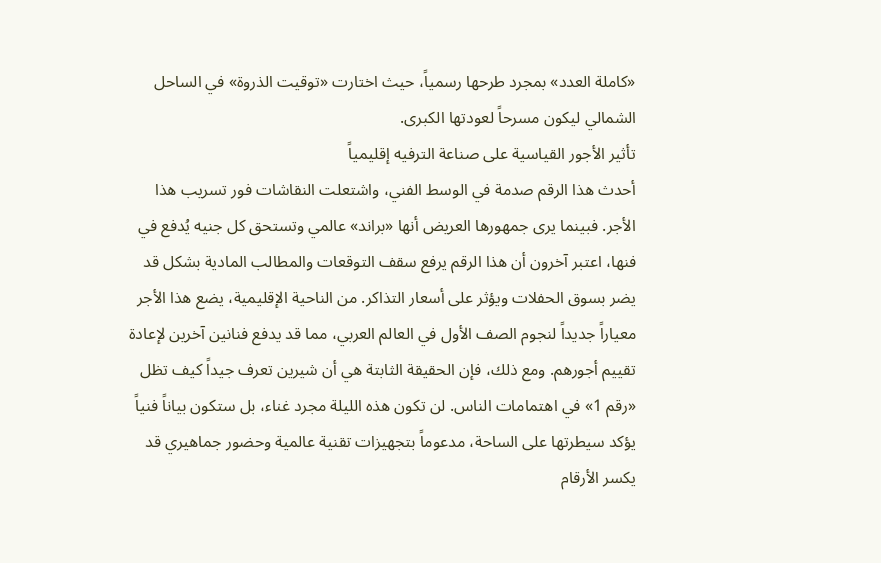«كاملة العدد» بمجرد طرحها رسمياً، حيث اختارت «توقيت الذروة» في الساحل الشمالي ليكون مسرحاً لعودتها الكبرى.
تأثير الأجور القياسية على صناعة الترفيه إقليمياً
أحدث هذا الرقم صدمة في الوسط الفني، واشتعلت النقاشات فور تسريب هذا الأجر. فبينما يرى جمهورها العريض أنها «براند» عالمي وتستحق كل جنيه يُدفع في فنها، اعتبر آخرون أن هذا الرقم يرفع سقف التوقعات والمطالب المادية بشكل قد يضر بسوق الحفلات ويؤثر على أسعار التذاكر. من الناحية الإقليمية، يضع هذا الأجر معياراً جديداً لنجوم الصف الأول في العالم العربي، مما قد يدفع فنانين آخرين لإعادة تقييم أجورهم. ومع ذلك، فإن الحقيقة الثابتة هي أن شيرين تعرف جيداً كيف تظل «رقم 1» في اهتمامات الناس. لن تكون هذه الليلة مجرد غناء، بل ستكون بياناً فنياً يؤكد سيطرتها على الساحة، مدعوماً بتجهيزات تقنية عالمية وحضور جماهيري قد يكسر الأرقام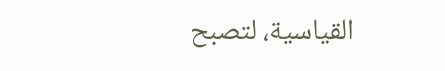القياسية، لتصبح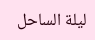ليلة الساحل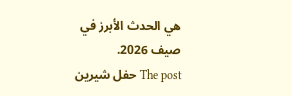هي الحدث الأبرز في صيف 2026.
The post حفل شيرين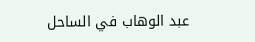عبد الوهاب في الساحل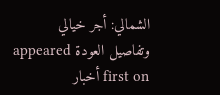الشمالي: أجر خيالي وتفاصيل العودة appeared first on أخبار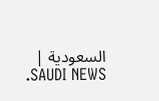السعودية | SAUDI NEWS.